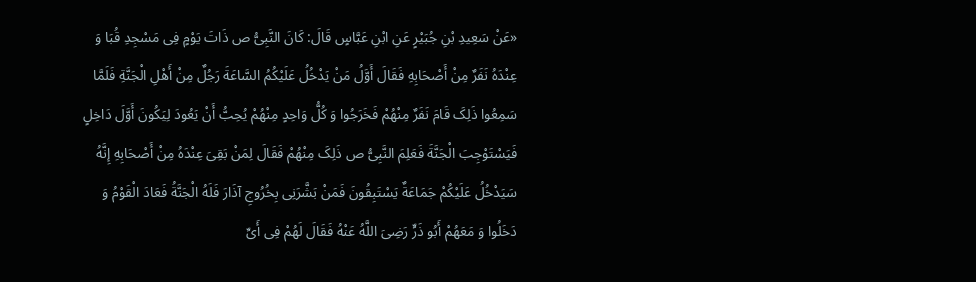«عَنْ سَعِیدِ بْنِ جُبَیْرٍ عَنِ ابْنِ عَبَّاسٍ قَالَ: کَانَ النَّبِیُّ ص ذَاتَ یَوْمٍ فِی مَسْجِدِ قُبَا وَ عِنْدَهُ نَفَرٌ مِنْ أَصْحَابِهِ فَقَالَ أَوَّلُ مَنْ یَدْخُلُ عَلَیْکُمُ السَّاعَةَ رَجُلٌ مِنْ أَهْلِ الْجَنَّةِ فَلَمَّا سَمِعُوا ذَلِکَ قَامَ نَفَرٌ مِنْهُمْ فَخَرَجُوا وَ کُلُّ وَاحِدٍ مِنْهُمْ یُحِبُّ أَنْ یَعُودَ لِیَکُونَ أَوَّلَ دَاخِلٍ فَیَسْتَوْجِبَ الْجَنَّةَ فَعَلِمَ النَّبِیُّ ص ذَلِکَ مِنْهُمْ فَقَالَ لِمَنْ بَقِیَ عِنْدَهُ مِنْ أَصْحَابِهِ إِنَّهُ سَیَدْخُلُ عَلَیْکُمْ جَمَاعَةٌ یَسْتَبِقُونَ فَمَنْ بَشَّرَنِی بِخُرُوجِ آذَارَ فَلَهُ الْجَنَّةُ فَعَادَ الْقَوْمُ وَ دَخَلُوا وَ مَعَهُمْ أَبُو ذَرٍّ رَضِیَ اللَّهُ عَنْهُ فَقَالَ لَهُمْ فِی أَیِّ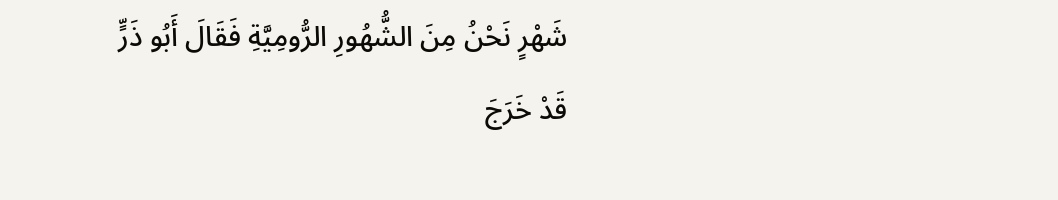شَهْرٍ نَحْنُ مِنَ الشُّهُورِ الرُّومِیَّةِ فَقَالَ أَبُو ذَرٍّ قَدْ خَرَجَ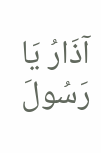آذَارُ یَا رَسُولَ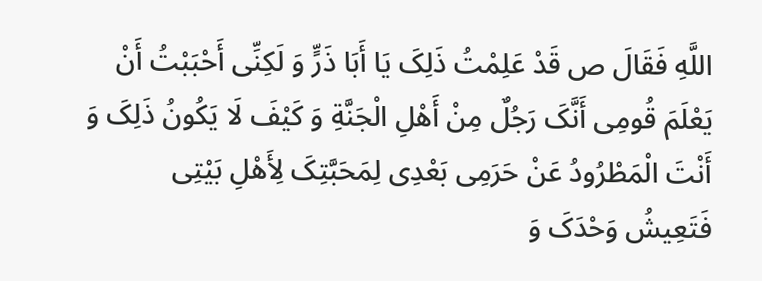اللَّهِ فَقَالَ ص قَدْ عَلِمْتُ ذَلِکَ یَا أَبَا ذَرٍّ وَ لَکِنِّی أَحْبَبْتُ أَنْ یَعْلَمَ قُومِی أَنَّکَ رَجُلٌ مِنْ أَهْلِ الْجَنَّةِ وَ کَیْفَ لَا یَکُونُ ذَلِکَ وَ أَنْتَ الْمَطْرُودُ عَنْ حَرَمِی بَعْدِی لِمَحَبَّتِکَ لِأَهْلِ بَیْتِی فَتَعِیشُ وَحْدَکَ وَ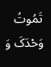تَمُوتُ وَحْدَکَ وَ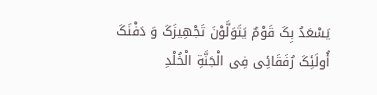یَسْعَدُ بِکَ قَوْمٌ یَتَوَلَّوْنَ تَجْهِیزَکَ وَ دَفْنَکَ أُولَئِکَ رُفَقَائِی فِی الْجَنَّةِ الْخُلْدِ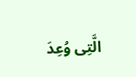الَّتِی وُعِدَ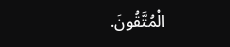الْمُتَّقُونَ.